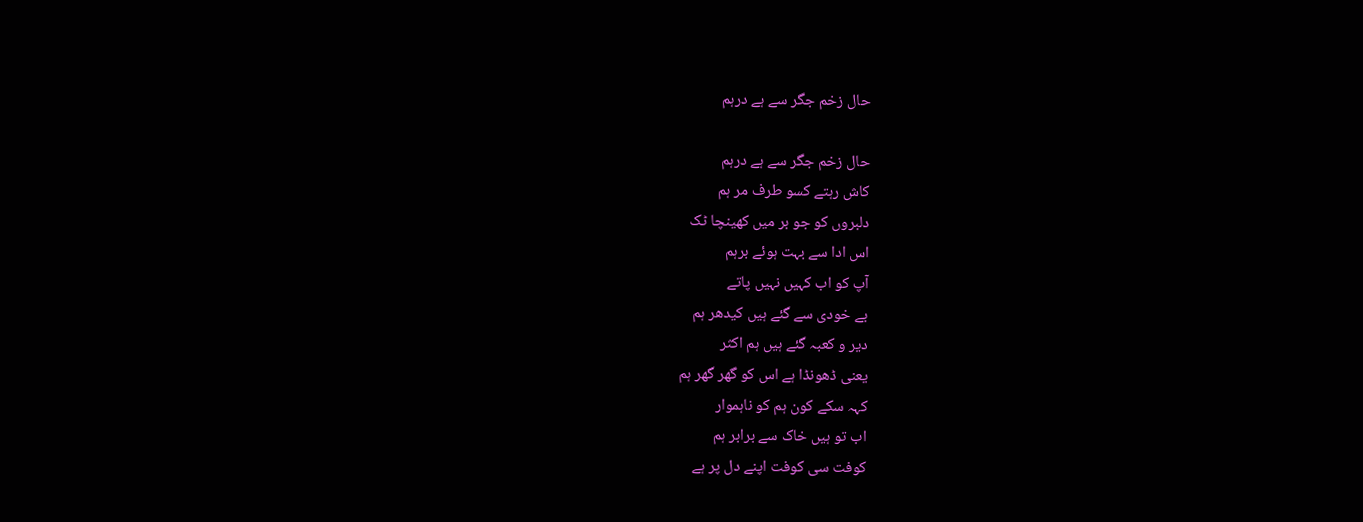حال زخم جگر سے ہے درہم

حال زخم جگر سے ہے درہم
کاش رہتے کسو طرف مر ہم
دلبروں کو جو بر میں کھینچا ٹک
اس ادا سے بہت ہوئے برہم
آپ کو اب کہیں نہیں پاتے
بے خودی سے گئے ہیں کیدھر ہم
دیر و کعبہ گئے ہیں ہم اکثر
یعنی ڈھونڈا ہے اس کو گھر گھر ہم
کہہ سکے کون ہم کو ناہموار
اب تو ہیں خاک سے برابر ہم
کوفت سی کوفت اپنے دل پر ہے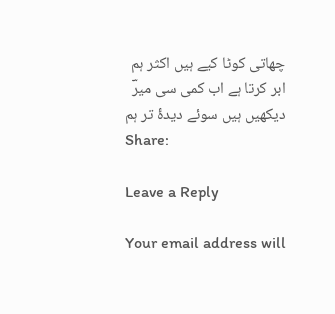چھاتی کوٹا کیے ہیں اکثر ہم
ابر کرتا ہے اب کمی سی میرؔ
دیکھیں ہیں سوئے دیدۂ تر ہم
Share:

Leave a Reply

Your email address will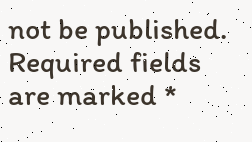not be published. Required fields are marked *